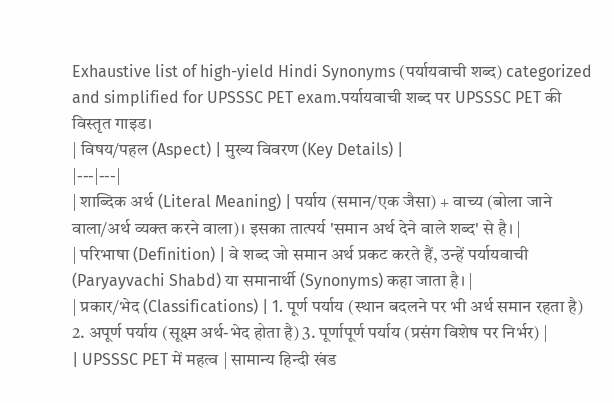Exhaustive list of high-yield Hindi Synonyms (पर्यायवाची शब्द) categorized and simplified for UPSSSC PET exam.पर्यायवाची शब्द पर UPSSSC PET की विस्तृत गाइड।
| विषय/पहल (Aspect) | मुख्य विवरण (Key Details) |
|---|---|
| शाब्दिक अर्थ (Literal Meaning) | पर्याय (समान/एक जैसा) + वाच्य (बोला जाने वाला/अर्थ व्यक्त करने वाला)। इसका तात्पर्य 'समान अर्थ देने वाले शब्द' से है। |
| परिभाषा (Definition) | वे शब्द जो समान अर्थ प्रकट करते हैं, उन्हें पर्यायवाची (Paryayvachi Shabd) या समानार्थी (Synonyms) कहा जाता है। |
| प्रकार/भेद (Classifications) | 1. पूर्ण पर्याय (स्थान बदलने पर भी अर्थ समान रहता है) 2. अपूर्ण पर्याय (सूक्ष्म अर्थ-भेद होता है) 3. पूर्णापूर्ण पर्याय (प्रसंग विशेष पर निर्भर) |
| UPSSSC PET में महत्व | सामान्य हिन्दी खंड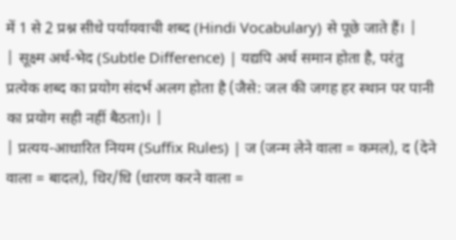में 1 से 2 प्रश्न सीधे पर्यायवाची शब्द (Hindi Vocabulary) से पूछे जाते हैं। |
| सूक्ष्म अर्थ-भेद (Subtle Difference) | यद्यपि अर्थ समान होता है, परंतु प्रत्येक शब्द का प्रयोग संदर्भ अलग होता है (जैसे: जल की जगह हर स्थान पर पानी का प्रयोग सही नहीं बैठता)। |
| प्रत्यय-आधारित नियम (Suffix Rules) | ज (जन्म लेने वाला = कमल), द (देने वाला = बादल), धिर/धि (धारण करने वाला =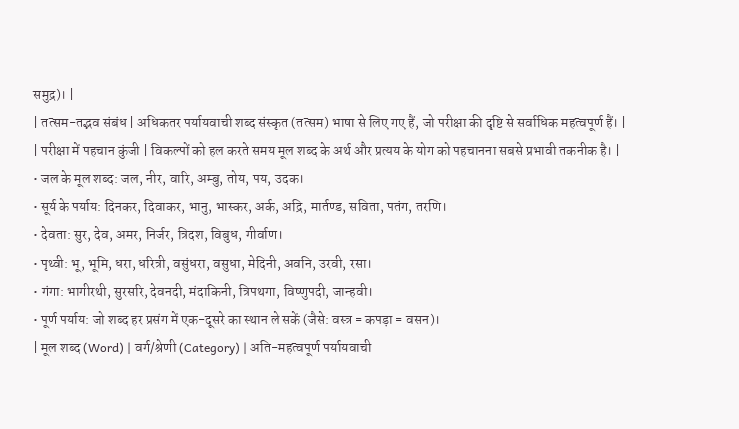समुद्र)। |
| तत्सम-तद्भव संबंध | अधिकतर पर्यायवाची शब्द संस्कृत (तत्सम) भाषा से लिए गए हैं, जो परीक्षा की दृष्टि से सर्वाधिक महत्वपूर्ण हैं। |
| परीक्षा में पहचान कुंजी | विकल्पों को हल करते समय मूल शब्द के अर्थ और प्रत्यय के योग को पहचानना सबसे प्रभावी तकनीक है। |
• जल के मूल शब्द: जल, नीर, वारि, अम्बु, तोय, पय, उदक।
• सूर्य के पर्याय: दिनकर, दिवाकर, भानु, भास्कर, अर्क, अद्रि, मार्तण्ड, सविता, पतंग, तरणि।
• देवता: सुर, देव, अमर, निर्जर, त्रिदश, विबुध, गीर्वाण।
• पृथ्वी: भू, भूमि, धरा, धरित्री, वसुंधरा, वसुधा, मेदिनी, अवनि, उरवी, रसा।
• गंगा: भागीरथी, सुरसरि, देवनदी, मंदाकिनी, त्रिपथगा, विष्णुपदी, जान्हवी।
• पूर्ण पर्याय: जो शब्द हर प्रसंग में एक-दूसरे का स्थान ले सकें (जैसे: वस्त्र = कपड़ा = वसन)।
| मूल शब्द (Word) | वर्ग/श्रेणी (Category) | अति-महत्वपूर्ण पर्यायवाची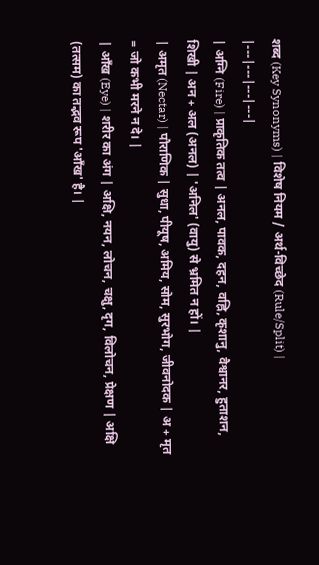शब्द (Key Synonyms) | विशेष नियम / अर्थ-विच्छेद (Rule/Split) |
|---|---|---|---|
| अग्नि (Fire) | प्राकृतिक तत्व | अनल, पावक, दहन, वह्नि, कृशानु, वैश्वानर, हुताशन, शिखी | अन + अल (अनल) | 'अनिल' (वायु) से भ्रमित न हों। |
| अमृत (Nectar) | पौराणिक | सुधा, पीयूष, अमिय, सोम, सुरभोग, जीवनोदक | अ + मृत = जो कभी मरने न दे। |
| आँख (Eye) | शरीर का अंग | अक्षि, नयन, लोचन, चक्षु, दृग, विलोचन, प्रेक्षण | अक्षि (तत्सम) का तद्भव रूप 'आँख' है। |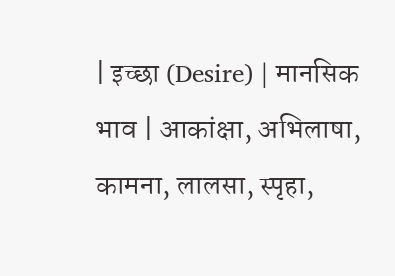| इच्छा (Desire) | मानसिक भाव | आकांक्षा, अभिलाषा, कामना, लालसा, स्पृहा,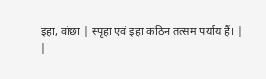इहा, वांछा | स्पृहा एवं इहा कठिन तत्सम पर्याय हैं। |
|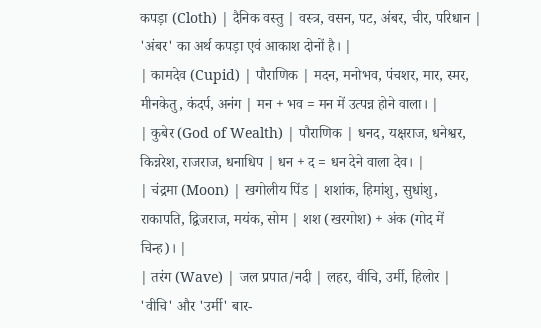कपड़ा (Cloth) | दैनिक वस्तु | वस्त्र, वसन, पट, अंबर, चीर, परिधान | 'अंबर' का अर्थ कपड़ा एवं आकाश दोनों है। |
| कामदेव (Cupid) | पौराणिक | मदन, मनोभव, पंचशर, मार, स्मर, मीनकेतु, कंदर्प, अनंग | मन + भव = मन में उत्पन्न होने वाला। |
| कुबेर (God of Wealth) | पौराणिक | धनद, यक्षराज, धनेश्वर, किन्नरेश, राजराज, धनाधिप | धन + द = धन देने वाला देव। |
| चंद्रमा (Moon) | खगोलीय पिंड | शशांक, हिमांशु, सुधांशु, राकापति, द्विजराज, मयंक, सोम | शश (खरगोश) + अंक (गोद में चिन्ह)। |
| तरंग (Wave) | जल प्रपात/नदी | लहर, वीचि, उर्मी, हिलोर | 'वीचि' और 'उर्मी' बार-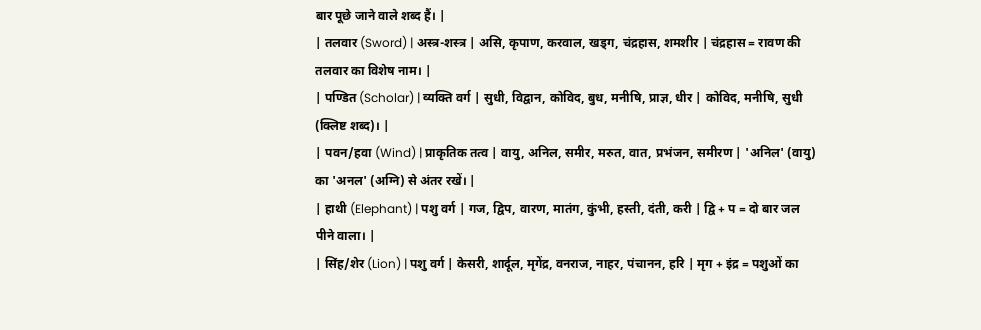बार पूछे जाने वाले शब्द हैं। |
| तलवार (Sword) | अस्त्र-शस्त्र | असि, कृपाण, करवाल, खड्ग, चंद्रहास, शमशीर | चंद्रहास = रावण की तलवार का विशेष नाम। |
| पण्डित (Scholar) | व्यक्ति वर्ग | सुधी, विद्वान, कोविद, बुध, मनीषि, प्राज्ञ, धीर | कोविद, मनीषि, सुधी (क्लिष्ट शब्द)। |
| पवन/हवा (Wind) | प्राकृतिक तत्व | वायु, अनिल, समीर, मरुत, वात, प्रभंजन, समीरण | 'अनिल' (वायु) का 'अनल' (अग्नि) से अंतर रखें। |
| हाथी (Elephant) | पशु वर्ग | गज, द्विप, वारण, मातंग, कुंभी, हस्ती, दंती, करी | द्वि + प = दो बार जल पीने वाला। |
| सिंह/शेर (Lion) | पशु वर्ग | केसरी, शार्दूल, मृगेंद्र, वनराज, नाहर, पंचानन, हरि | मृग + इंद्र = पशुओं का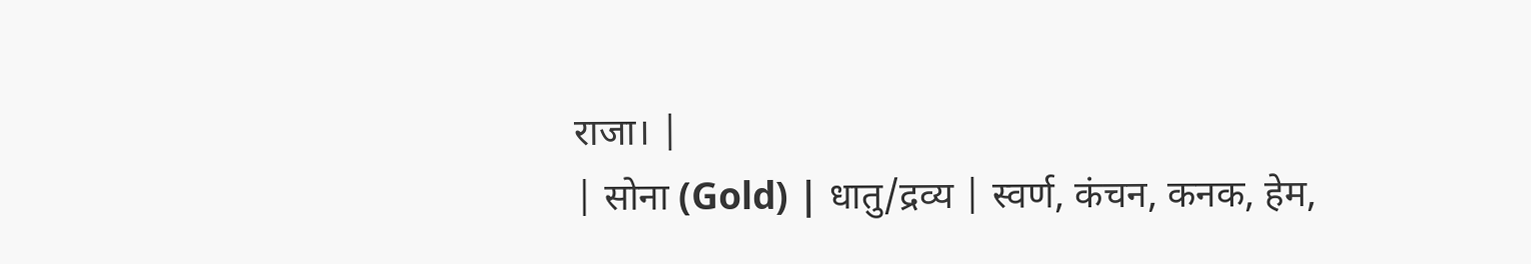राजा। |
| सोना (Gold) | धातु/द्रव्य | स्वर्ण, कंचन, कनक, हेम,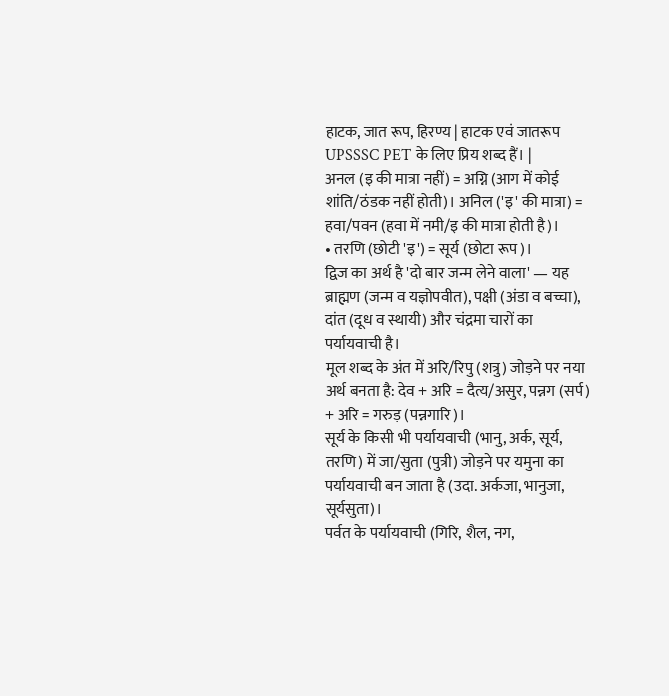हाटक, जात रूप, हिरण्य | हाटक एवं जातरूप UPSSSC PET के लिए प्रिय शब्द हैं। |
अनल (इ की मात्रा नहीं) = अग्नि (आग में कोई शांति/ठंडक नहीं होती)। अनिल ('इ' की मात्रा) = हवा/पवन (हवा में नमी/इ की मात्रा होती है)।
• तरणि (छोटी 'इ') = सूर्य (छोटा रूप)।
द्विज का अर्थ है 'दो बार जन्म लेने वाला' — यह ब्राह्मण (जन्म व यज्ञोपवीत), पक्षी (अंडा व बच्चा), दांत (दूध व स्थायी) और चंद्रमा चारों का पर्यायवाची है।
मूल शब्द के अंत में अरि/रिपु (शत्रु) जोड़ने पर नया अर्थ बनता है: देव + अरि = दैत्य/असुर, पन्नग (सर्प) + अरि = गरुड़ (पन्नगारि)।
सूर्य के किसी भी पर्यायवाची (भानु, अर्क, सूर्य, तरणि) में जा/सुता (पुत्री) जोड़ने पर यमुना का पर्यायवाची बन जाता है (उदा. अर्कजा, भानुजा, सूर्यसुता)।
पर्वत के पर्यायवाची (गिरि, शैल, नग,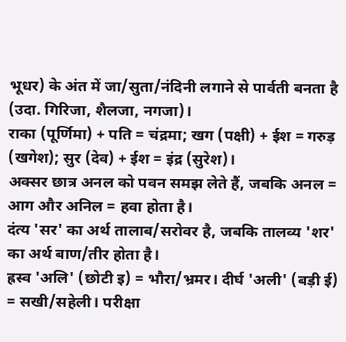भूधर) के अंत में जा/सुता/नंदिनी लगाने से पार्वती बनता है (उदा. गिरिजा, शैलजा, नगजा)।
राका (पूर्णिमा) + पति = चंद्रमा; खग (पक्षी) + ईश = गरुड़ (खगेश); सुर (देव) + ईश = इंद्र (सुरेश)।
अक्सर छात्र अनल को पवन समझ लेते हैं, जबकि अनल = आग और अनिल = हवा होता है।
दंत्य 'सर' का अर्थ तालाब/सरोवर है, जबकि तालव्य 'शर' का अर्थ बाण/तीर होता है।
ह्रस्व 'अलि' (छोटी इ) = भौरा/भ्रमर। दीर्घ 'अली' (बड़ी ई) = सखी/सहेली। परीक्षा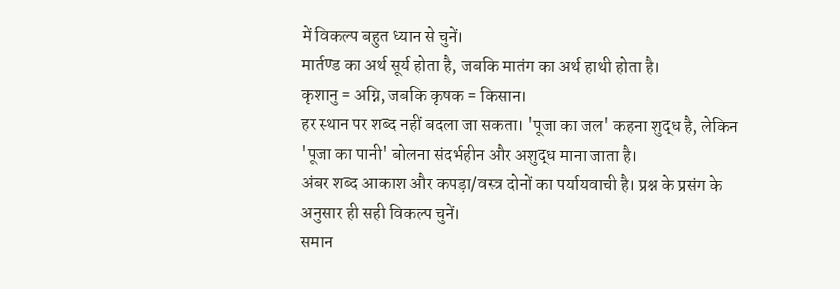में विकल्प बहुत ध्यान से चुनें।
मार्तण्ड का अर्थ सूर्य होता है, जबकि मातंग का अर्थ हाथी होता है।
कृशानु = अग्नि, जबकि कृषक = किसान।
हर स्थान पर शब्द नहीं बदला जा सकता। 'पूजा का जल' कहना शुद्ध है, लेकिन 'पूजा का पानी' बोलना संदर्भहीन और अशुद्ध माना जाता है।
अंबर शब्द आकाश और कपड़ा/वस्त्र दोनों का पर्यायवाची है। प्रश्न के प्रसंग के अनुसार ही सही विकल्प चुनें।
समान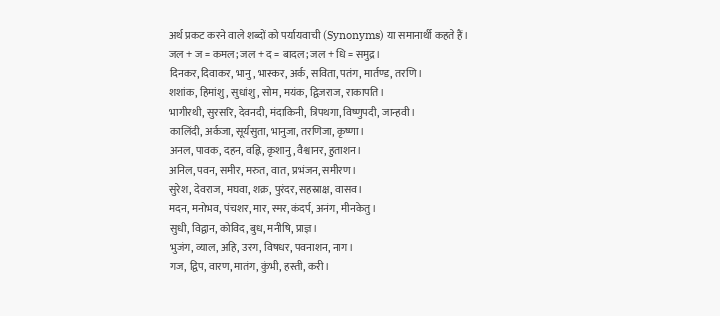अर्थ प्रकट करने वाले शब्दों को पर्यायवाची (Synonyms) या समानार्थी कहते हैं।
जल + ज = कमल; जल + द = बादल; जल + धि = समुद्र।
दिनकर, दिवाकर, भानु, भास्कर, अर्क, सविता, पतंग, मार्तण्ड, तरणि।
शशांक, हिमांशु, सुधांशु, सोम, मयंक, द्विजराज, राकापति।
भागीरथी, सुरसरि, देवनदी, मंदाकिनी, त्रिपथगा, विष्णुपदी, जान्हवी।
कालिंदी, अर्कजा, सूर्यसुता, भानुजा, तरणिजा, कृष्णा।
अनल, पावक, दहन, वह्नि, कृशानु, वैश्वानर, हुताशन।
अनिल, पवन, समीर, मरुत, वात, प्रभंजन, समीरण।
सुरेश, देवराज, मघवा, शक्र, पुरंदर, सहस्राक्ष, वासव।
मदन, मनोभव, पंचशर, मार, स्मर, कंदर्प, अनंग, मीनकेतु।
सुधी, विद्वान, कोविद, बुध, मनीषि, प्राज्ञ।
भुजंग, व्याल, अहि, उरग, विषधर, पवनाशन, नाग।
गज, द्विप, वारण, मातंग, कुंभी, हस्ती, करी।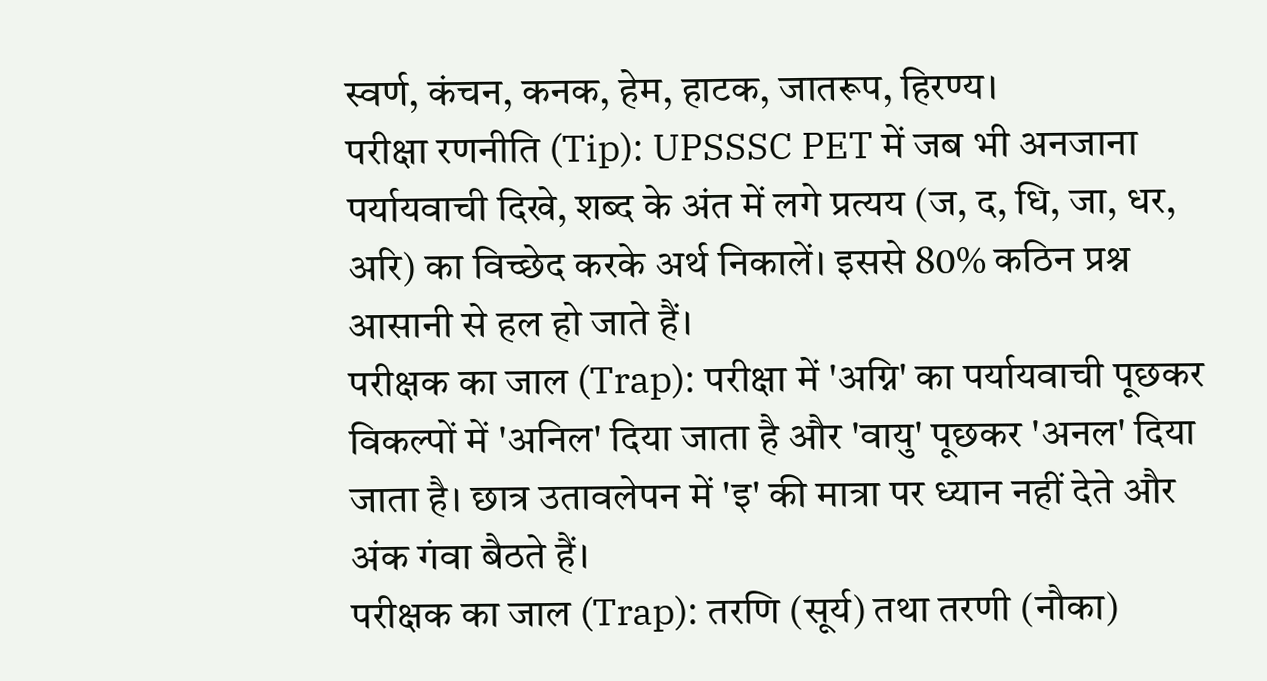स्वर्ण, कंचन, कनक, हेम, हाटक, जातरूप, हिरण्य।
परीक्षा रणनीति (Tip): UPSSSC PET में जब भी अनजाना पर्यायवाची दिखे, शब्द के अंत में लगे प्रत्यय (ज, द, धि, जा, धर, अरि) का विच्छेद करके अर्थ निकालें। इससे 80% कठिन प्रश्न आसानी से हल हो जाते हैं।
परीक्षक का जाल (Trap): परीक्षा में 'अग्नि' का पर्यायवाची पूछकर विकल्पों में 'अनिल' दिया जाता है और 'वायु' पूछकर 'अनल' दिया जाता है। छात्र उतावलेपन में 'इ' की मात्रा पर ध्यान नहीं देते और अंक गंवा बैठते हैं।
परीक्षक का जाल (Trap): तरणि (सूर्य) तथा तरणी (नौका)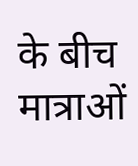के बीच मात्राओं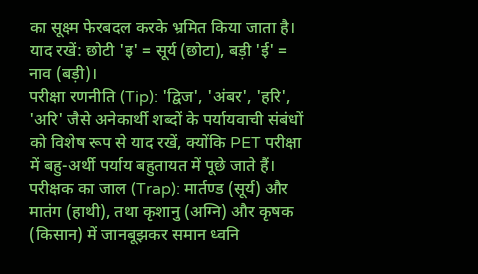का सूक्ष्म फेरबदल करके भ्रमित किया जाता है। याद रखें: छोटी 'इ' = सूर्य (छोटा), बड़ी 'ई' = नाव (बड़ी)।
परीक्षा रणनीति (Tip): 'द्विज', 'अंबर', 'हरि', 'अरि' जैसे अनेकार्थी शब्दों के पर्यायवाची संबंधों को विशेष रूप से याद रखें, क्योंकि PET परीक्षा में बहु-अर्थी पर्याय बहुतायत में पूछे जाते हैं।
परीक्षक का जाल (Trap): मार्तण्ड (सूर्य) और मातंग (हाथी), तथा कृशानु (अग्नि) और कृषक (किसान) में जानबूझकर समान ध्वनि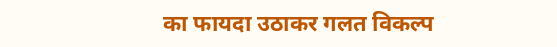का फायदा उठाकर गलत विकल्प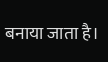बनाया जाता है।